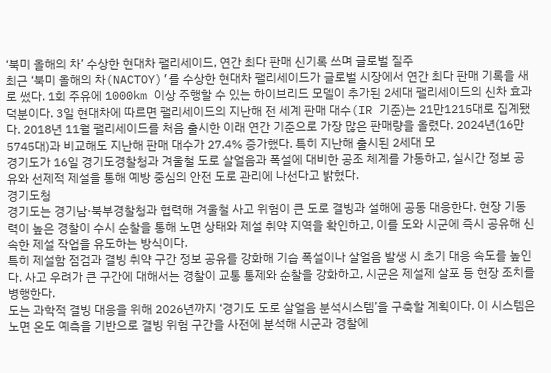‘북미 올해의 차’ 수상한 현대차 팰리세이드, 연간 최다 판매 신기록 쓰며 글로벌 질주
최근 ‘북미 올해의 차(NACTOY)’를 수상한 현대차 팰리세이드가 글로벌 시장에서 연간 최다 판매 기록을 새로 썼다. 1회 주유에 1000km 이상 주행할 수 있는 하이브리드 모델이 추가된 2세대 팰리세이드의 신차 효과 덕분이다. 3일 현대차에 따르면 팰리세이드의 지난해 전 세계 판매 대수(IR 기준)는 21만1215대로 집계됐다. 2018년 11월 팰리세이드를 처음 출시한 이래 연간 기준으로 가장 많은 판매량을 올렸다. 2024년(16만5745대)과 비교해도 지난해 판매 대수가 27.4% 증가했다. 특히 지난해 출시된 2세대 모
경기도가 16일 경기도경찰청과 겨울철 도로 살얼음과 폭설에 대비한 공조 체계를 가동하고, 실시간 정보 공유와 선제적 제설을 통해 예방 중심의 안전 도로 관리에 나선다고 밝혔다.
경기도청
경기도는 경기남·북부경찰청과 협력해 겨울철 사고 위험이 큰 도로 결빙과 설해에 공동 대응한다. 현장 기동력이 높은 경찰이 수시 순찰을 통해 노면 상태와 제설 취약 지역을 확인하고, 이를 도와 시군에 즉시 공유해 신속한 제설 작업을 유도하는 방식이다.
특히 제설함 점검과 결빙 취약 구간 정보 공유를 강화해 기습 폭설이나 살얼음 발생 시 초기 대응 속도를 높인다. 사고 우려가 큰 구간에 대해서는 경찰이 교통 통제와 순찰을 강화하고, 시군은 제설제 살포 등 현장 조치를 병행한다.
도는 과학적 결빙 대응을 위해 2026년까지 ‘경기도 도로 살얼음 분석시스템’을 구축할 계획이다. 이 시스템은 노면 온도 예측을 기반으로 결빙 위험 구간을 사전에 분석해 시군과 경찰에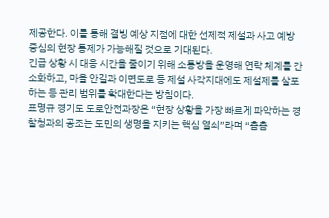제공한다. 이를 통해 결빙 예상 지점에 대한 선제적 제설과 사고 예방 중심의 현장 통제가 가능해질 것으로 기대된다.
긴급 상황 시 대응 시간을 줄이기 위해 소통방을 운영해 연락 체계를 간소화하고, 마을 안길과 이면도로 등 제설 사각지대에도 제설제를 살포하는 등 관리 범위를 확대한다는 방침이다.
표명규 경기도 도로안전과장은 “현장 상황을 가장 빠르게 파악하는 경찰청과의 공조는 도민의 생명을 지키는 핵심 열쇠”라며 “촘촘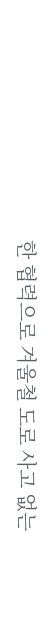한 협력으로 겨울철 도로 사고 없는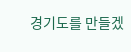경기도를 만들겠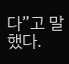다”고 말했다.